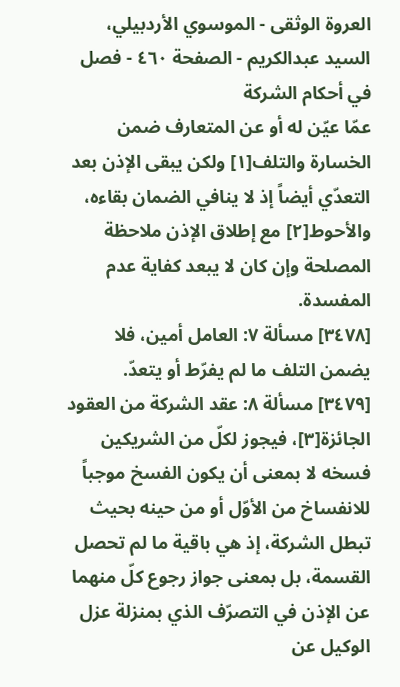العروة الوثقى - الموسوي الأردبيلي، السيد عبدالكريم - الصفحة ٤٦٠ - فصل في أحكام الشركة
عمّا عيّن له أو عن المتعارف ضمن الخسارة والتلف[١] ولكن يبقى الإذن بعد التعدّي أيضاً إذ لا ينافي الضمان بقاءه، والأحوط[٢] مع إطلاق الإذن ملاحظة المصلحة وإن كان لا يبعد كفاية عدم المفسدة.
[٣٤٧٨] مسألة ٧: العامل أمين، فلا يضمن التلف ما لم يفرّط أو يتعدّ.
[٣٤٧٩] مسألة ٨: عقد الشركة من العقود الجائزة[٣]، فيجوز لكلّ من الشريكين فسخه لا بمعنى أن يكون الفسخ موجباً للانفساخ من الأوّل أو من حينه بحيث تبطل الشركة، إذ هي باقية ما لم تحصل القسمة، بل بمعنى جواز رجوع كلّ منهما عن الإذن في التصرّف الذي بمنزلة عزل الوكيل عن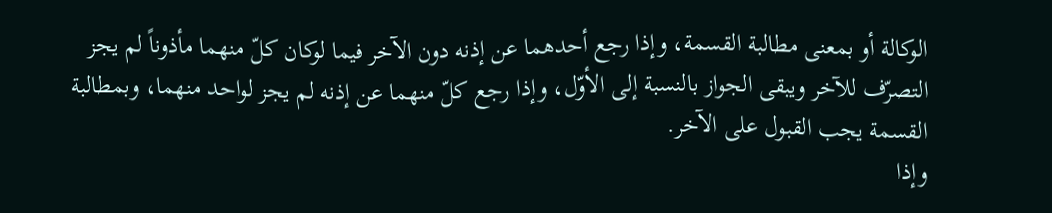الوكالة أو بمعنى مطالبة القسمة، وإذا رجع أحدهما عن إذنه دون الآخر فيما لوكان كلّ منهما مأذوناً لم يجز التصرّف للآخر ويبقى الجواز بالنسبة إلى الأوّل، وإذا رجع كلّ منهما عن إذنه لم يجز لواحد منهما، وبمطالبة القسمة يجب القبول على الآخر.
وإذا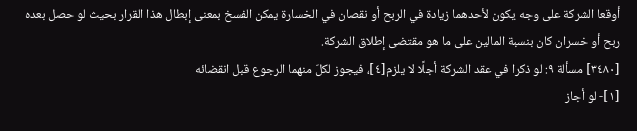أوقعا الشركة على وجه يكون لأحدهما زيادة في الربح أو نقصان في الخسارة يمكن الفسخ بمعنى إبطال هذا القرار بحيث لو حصل بعده ربح أو خسران كان بنسبة المالين على ما هو مقتضى إطلاق الشركة.
[٣٤٨٠] مسألة ٩: لو ذكرا في عقد الشركة أجلًا لا يلزم[٤]، فيجوز لكلّ منهما الرجوع قبل انقضائه
[١]- لو أجاز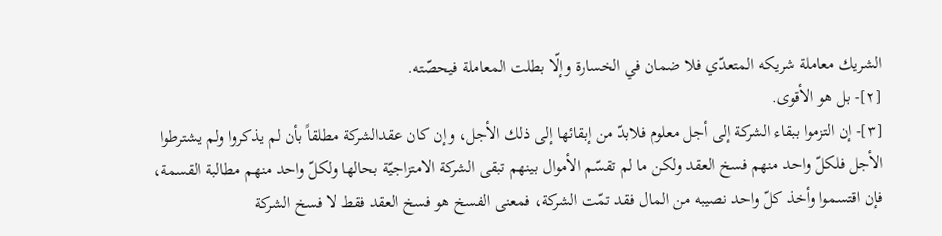الشريك معاملة شريكه المتعدّي فلا ضمان في الخسارة وإلّا بطلت المعاملة فيحصّته.
[٢]- بل هو الأقوى.
[٣]- إن التزموا ببقاء الشركة إلى أجل معلوم فلابدّ من إبقائها إلى ذلك الأجل، وإن كان عقدالشركة مطلقاً بأن لم يذكروا ولم يشترطوا الأجل فلكلّ واحد منهم فسخ العقد ولكن ما لم تقسّم الأموال بينهم تبقى الشركة الامتزاجيّة بحالها ولكلّ واحد منهم مطالبة القسمة، فإن اقتسموا وأخذ كلّ واحد نصيبه من المال فقد تمّت الشركة، فمعنى الفسخ هو فسخ العقد فقط لا فسخ الشركة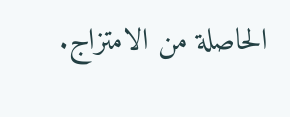الحاصلة من الامتزاج.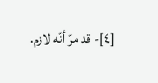[٤]- قد مرّ أنّه لازم.